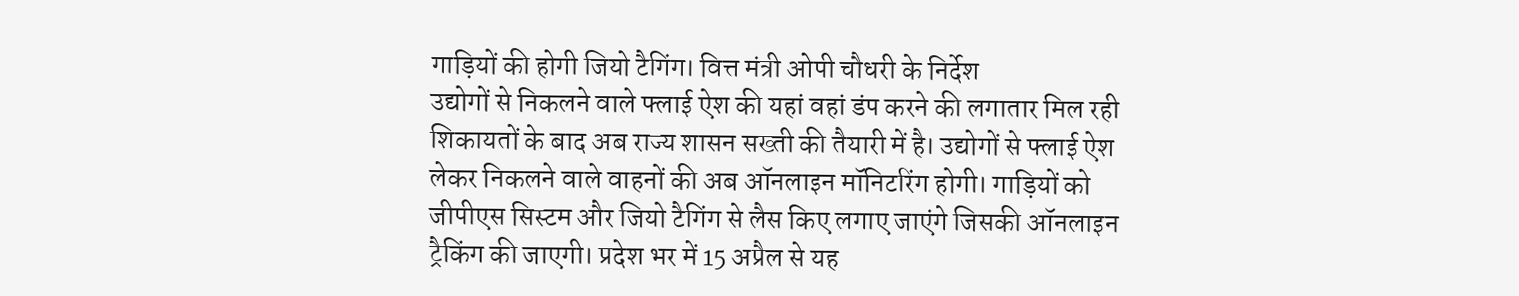गाड़ियों की होगी जियो टैगिंग। वित्त मंत्री ओपी चौधरी के निर्देश
उद्योगों से निकलने वाले फ्लाई ऐश की यहां वहां डंप करने की लगातार मिल रही शिकायतों के बाद अब राज्य शासन सख्ती की तैयारी में है। उद्योगों से फ्लाई ऐश लेकर निकलने वाले वाहनों की अब ऑनलाइन मॉनिटरिंग होगी। गाड़ियों को जीपीएस सिस्टम और जियो टैगिंग से लैस किए लगाए जाएंगे जिसकी ऑनलाइन ट्रैकिंग की जाएगी। प्रदेश भर में 15 अप्रैल से यह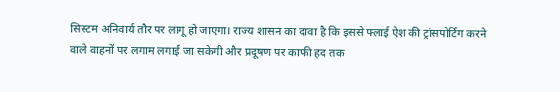सिस्टम अनिवार्य तौर पर लागू हो जाएगा। राज्य शासन का दावा है कि इससे फ्लाई ऐश की ट्रांसपोर्टिंग करने वाले वाहनों पर लगाम लगाई जा सकेगी और प्रदूषण पर काफी हद तक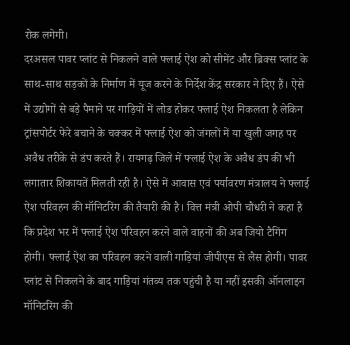रोक लगेगी।
दरअसल पावर प्लांट से निकलने वाले फ्लाई ऐश को सीमेंट और ब्रिक्स प्लांट के साथ-साथ सड़कों के निर्माण में यूज करने के निर्देश केंद्र सरकार ने दिए हैं। ऐसे में उद्योगों से बड़े पैमाने पर गाड़ियों में लोड होकर फ्लाई ऐश निकलता है लेकिन ट्रांसपोर्टर फेरे बचाने के चक्कर में फ्लाई ऐश को जंगलों में या खुली जगह पर अवैध तरीके से डंप करते हैं। रायगढ़ जिले में फ्लाई ऐश के अवैध डंप की भी लगातार शिकायतें मिलती रही है। ऐसे में आवास एवं पर्यावरण मंत्रालय ने फ्लाई ऐश परिवहन की मॉनिटरिंग की तैयारी की है। वित्त मंत्री ओपी चौधरी ने कहा है कि प्रदेश भर में फ्लाई ऐश परिवहन करने वाले वाहनों की अब जियो टैगिंग होगी। फ्लाई ऐश का परिवहन करने वाली गाड़ियां जीपीएस से लैस होगी। पावर प्लांट से निकलने के बाद गाड़ियां गंतव्य तक पहुंची है या नहीं इसकी ऑनलाइन मॉनिटरिंग की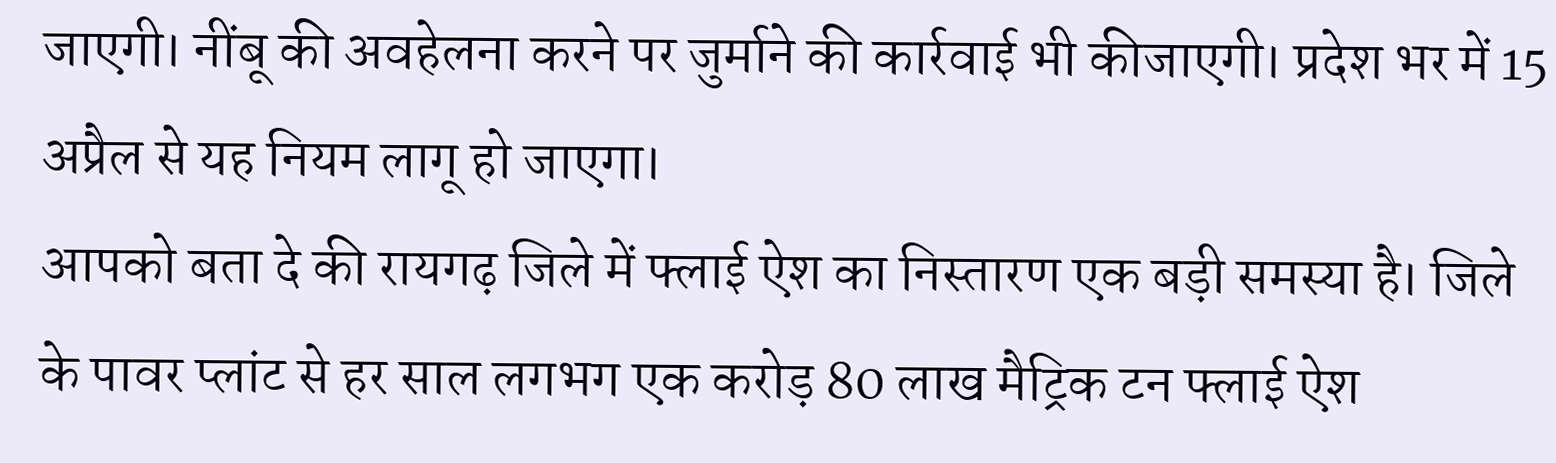जाएगी। नींबू की अवहेलना करने पर जुर्माने की कार्रवाई भी कीजाएगी। प्रदेश भर में 15 अप्रैल से यह नियम लागू हो जाएगा।
आपको बता दे की रायगढ़ जिले में फ्लाई ऐश का निस्तारण एक बड़ी समस्या है। जिले के पावर प्लांट से हर साल लगभग एक करोड़ 80 लाख मैट्रिक टन फ्लाई ऐश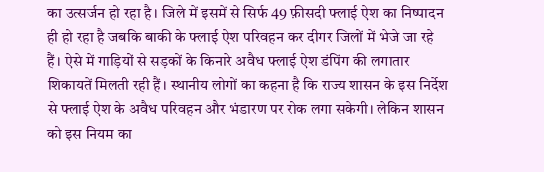का उत्सर्जन हो रहा है। जिले में इसमें से सिर्फ 49 फ़ीसदी फ्लाई ऐश का निष्पादन ही हो रहा है जबकि बाकी के फ्लाई ऐश परिवहन कर दीगर जिलों में भेजे जा रहे हैं। ऐसे में गाड़ियों से सड़कों के किनारे अवैध फ्लाई ऐश डंपिंग की लगातार शिकायतें मिलती रही हैं। स्थानीय लोगों का कहना है कि राज्य शासन के इस निर्देश से फ्लाई ऐश के अवैध परिवहन और भंडारण पर रोक लगा सकेगी। लेकिन शासन को इस नियम का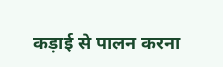कड़ाई से पालन करना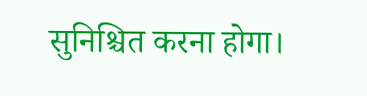सुनिश्चित करना होगा।